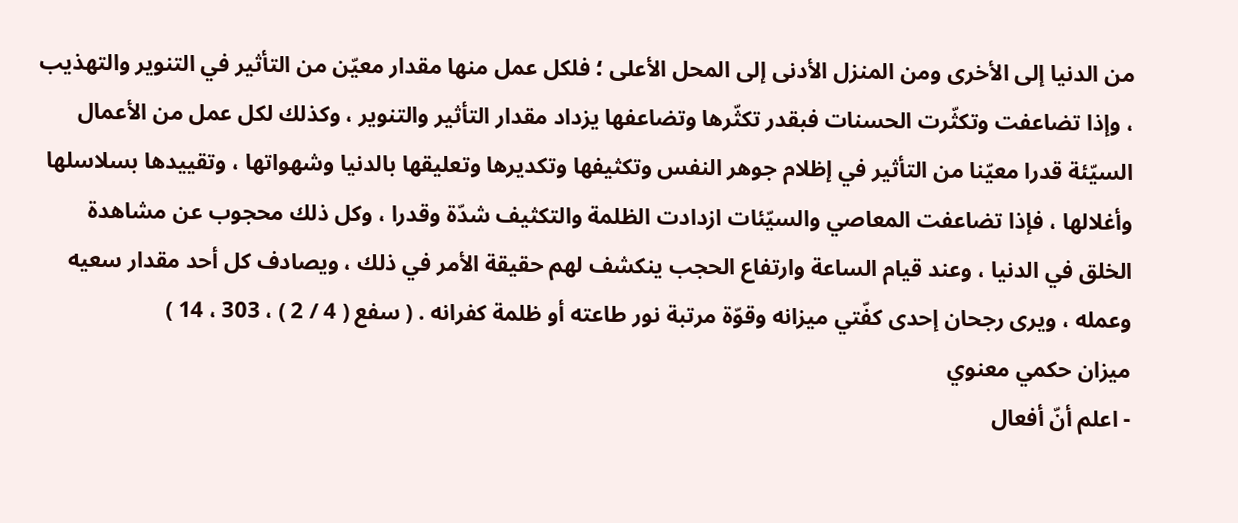من الدنيا إلى الأخرى ومن المنزل الأدنى إلى المحل الأعلى ؛ فلكل عمل منها مقدار معيّن من التأثير في التنوير والتهذيب ، وإذا تضاعفت وتكثّرت الحسنات فبقدر تكثّرها وتضاعفها يزداد مقدار التأثير والتنوير ، وكذلك لكل عمل من الأعمال السيّئة قدرا معيّنا من التأثير في إظلام جوهر النفس وتكثيفها وتكديرها وتعليقها بالدنيا وشهواتها ، وتقييدها بسلاسلها وأغلالها ، فإذا تضاعفت المعاصي والسيّئات ازدادت الظلمة والتكثيف شدّة وقدرا ، وكل ذلك محجوب عن مشاهدة الخلق في الدنيا ، وعند قيام الساعة وارتفاع الحجب ينكشف لهم حقيقة الأمر في ذلك ، ويصادف كل أحد مقدار سعيه وعمله ، ويرى رجحان إحدى كفّتي ميزانه وقوّة مرتبة نور طاعته أو ظلمة كفرانه . ( سفع ( 4 / 2 ) ، 303 ، 14 )
ميزان حكمي معنوي
- اعلم أنّ أفعال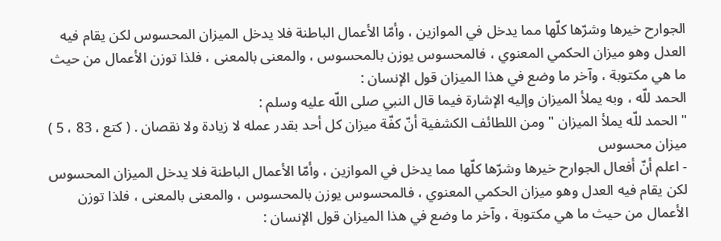الجوارح خيرها وشرّها كلّها مما يدخل في الموازين ، وأمّا الأعمال الباطنة فلا يدخل الميزان المحسوس لكن يقام فيه العدل وهو ميزان الحكمي المعنوي ، فالمحسوس يوزن بالمحسوس ، والمعنى بالمعنى ، فلذا توزن الأعمال من حيث ما هي مكتوبة ، وآخر ما وضع في هذا الميزان قول الإنسان :
الحمد للّه ، وبه يملأ الميزان وإليه الإشارة فيما قال النبي صلى اللّه عليه وسلم :
" الحمد للّه يملأ الميزان " ومن اللطائف الكشفية أنّ كفّة ميزان كل أحد بقدر عمله لا زيادة ولا نقصان . ( كتع ، 83 ، 5 )
ميزان محسوس
- اعلم أنّ أفعال الجوارح خيرها وشرّها كلّها مما يدخل في الموازين ، وأمّا الأعمال الباطنة فلا يدخل الميزان المحسوس لكن يقام فيه العدل وهو ميزان الحكمي المعنوي ، فالمحسوس يوزن بالمحسوس ، والمعنى بالمعنى ، فلذا توزن الأعمال من حيث ما هي مكتوبة ، وآخر ما وضع في هذا الميزان قول الإنسان :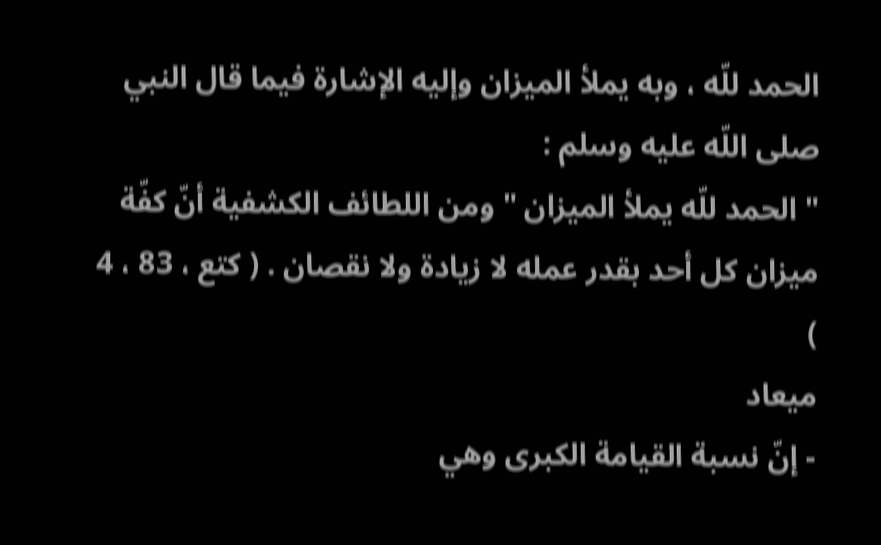الحمد للّه ، وبه يملأ الميزان وإليه الإشارة فيما قال النبي صلى اللّه عليه وسلم :
" الحمد للّه يملأ الميزان " ومن اللطائف الكشفية أنّ كفّة ميزان كل أحد بقدر عمله لا زيادة ولا نقصان . ( كتع ، 83 ، 4 )
ميعاد
- إنّ نسبة القيامة الكبرى وهي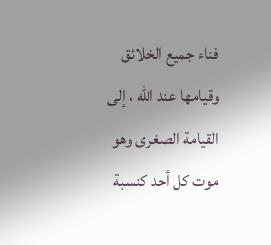فناء جميع الخلائق وقيامها عند اللّه ، إلى القيامة الصغرى وهو موت كل أحد كنسبة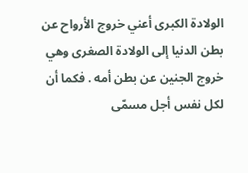الولادة الكبرى أعني خروج الأرواح عن بطن الدنيا إلى الولادة الصغرى وهي خروج الجنين عن بطن أمه . فكما أن لكل نفس أجل مسمّى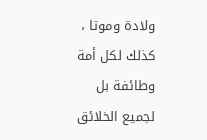ولادة وموتا ، كذلك لكل أمة وطائفة بل لجميع الخلائق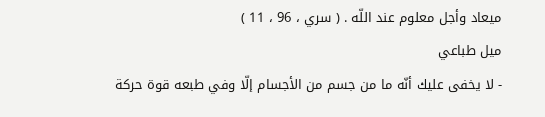ميعاد وأجل معلوم عند اللّه . ( سري ، 96 ، 11 )
ميل طباعي
- لا يخفى عليك أنّه ما من جسم من الأجسام إلّا وفي طبعه قوة حركة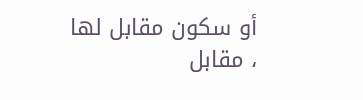أو سكون مقابل لها ، مقابل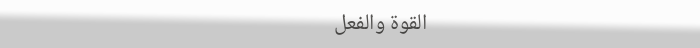القوة والفعل